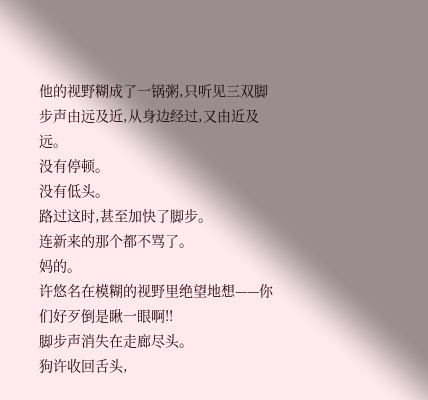他的视野糊成了一锅粥,只听见三双脚步声由远及近,从身边经过,又由近及远。
没有停顿。
没有低头。
路过这时,甚至加快了脚步。
连新来的那个都不骂了。
妈的。
许悠名在模糊的视野里绝望地想——你们好歹倒是瞅一眼啊!!
脚步声消失在走廊尽头。
狗许收回舌头,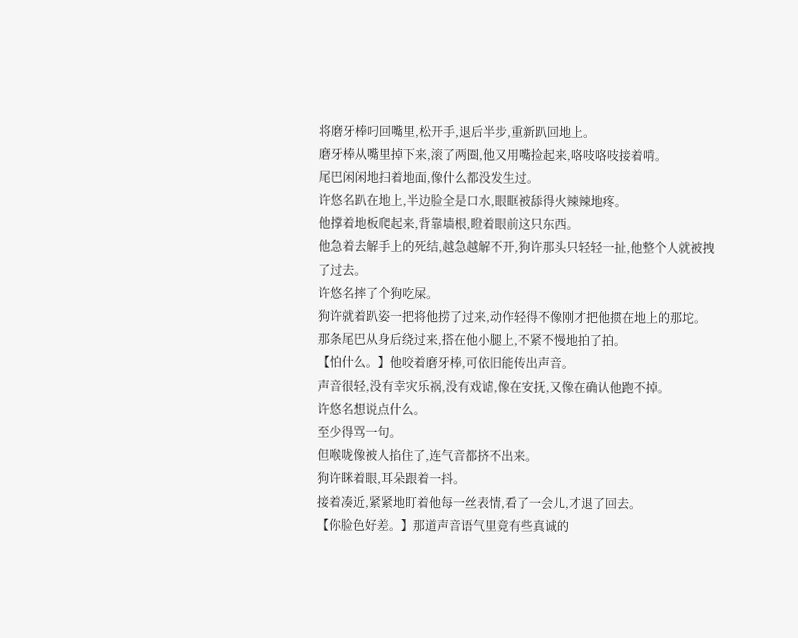将磨牙棒叼回嘴里,松开手,退后半步,重新趴回地上。
磨牙棒从嘴里掉下来,滚了两圈,他又用嘴捡起来,咯吱咯吱接着啃。
尾巴闲闲地扫着地面,像什么都没发生过。
许悠名趴在地上,半边脸全是口水,眼眶被舔得火辣辣地疼。
他撑着地板爬起来,背靠墙根,瞪着眼前这只东西。
他急着去解手上的死结,越急越解不开,狗许那头只轻轻一扯,他整个人就被拽了过去。
许悠名摔了个狗吃屎。
狗许就着趴姿一把将他捞了过来,动作轻得不像刚才把他掼在地上的那坨。
那条尾巴从身后绕过来,搭在他小腿上,不紧不慢地拍了拍。
【怕什么。】他咬着磨牙棒,可依旧能传出声音。
声音很轻,没有幸灾乐祸,没有戏谑,像在安抚,又像在确认他跑不掉。
许悠名想说点什么。
至少得骂一句。
但喉咙像被人掐住了,连气音都挤不出来。
狗许眯着眼,耳朵跟着一抖。
接着凑近,紧紧地盯着他每一丝表情,看了一会儿,才退了回去。
【你脸色好差。】那道声音语气里竟有些真诚的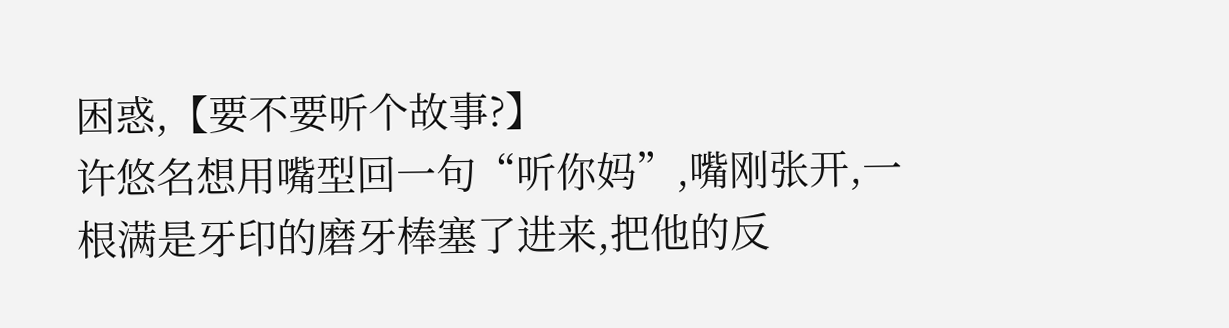困惑,【要不要听个故事?】
许悠名想用嘴型回一句“听你妈”,嘴刚张开,一根满是牙印的磨牙棒塞了进来,把他的反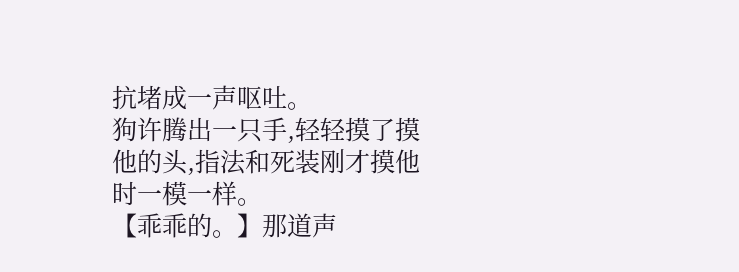抗堵成一声呕吐。
狗许腾出一只手,轻轻摸了摸他的头,指法和死装刚才摸他时一模一样。
【乖乖的。】那道声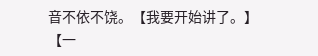音不依不饶。【我要开始讲了。】
【一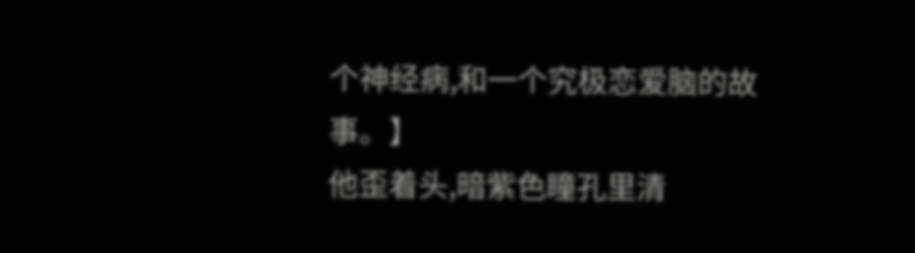个神经病,和一个究极恋爱脑的故事。】
他歪着头,暗紫色瞳孔里清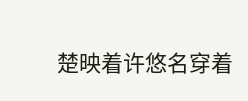楚映着许悠名穿着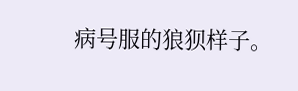病号服的狼狈样子。